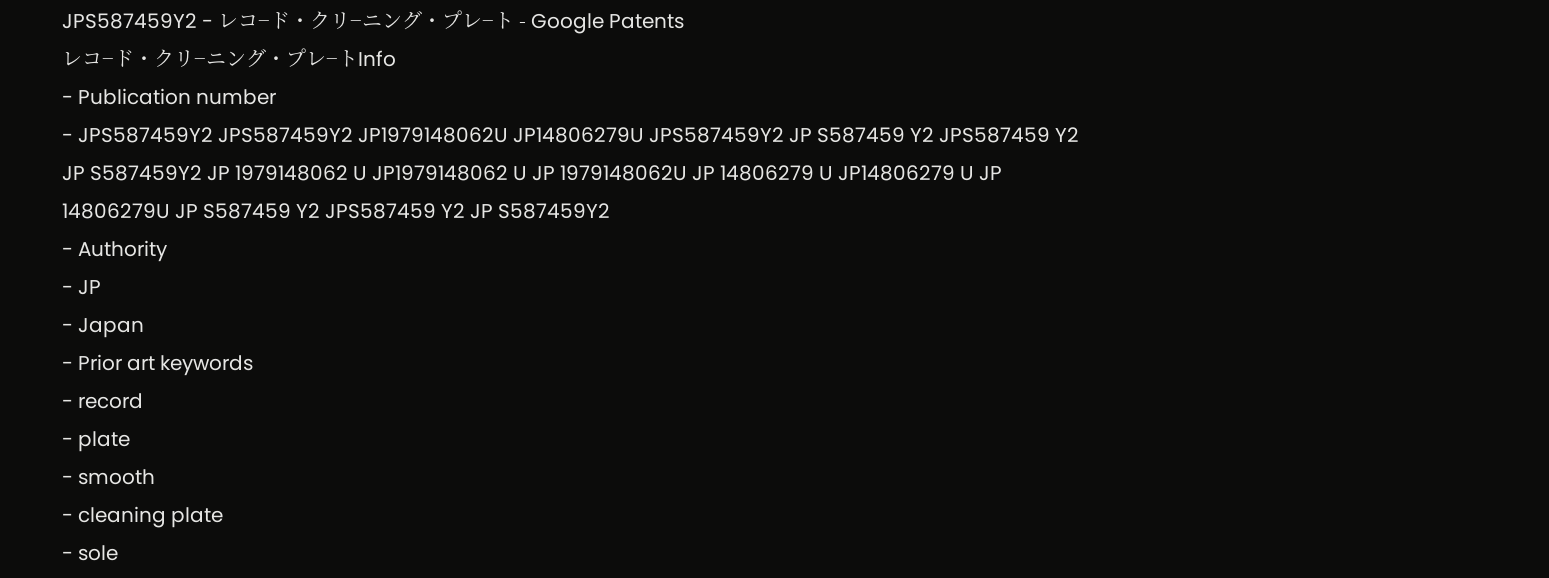JPS587459Y2 - レコ−ド・クリ−ニング・プレ−ト - Google Patents
レコ−ド・クリ−ニング・プレ−トInfo
- Publication number
- JPS587459Y2 JPS587459Y2 JP1979148062U JP14806279U JPS587459Y2 JP S587459 Y2 JPS587459 Y2 JP S587459Y2 JP 1979148062 U JP1979148062 U JP 1979148062U JP 14806279 U JP14806279 U JP 14806279U JP S587459 Y2 JPS587459 Y2 JP S587459Y2
- Authority
- JP
- Japan
- Prior art keywords
- record
- plate
- smooth
- cleaning plate
- sole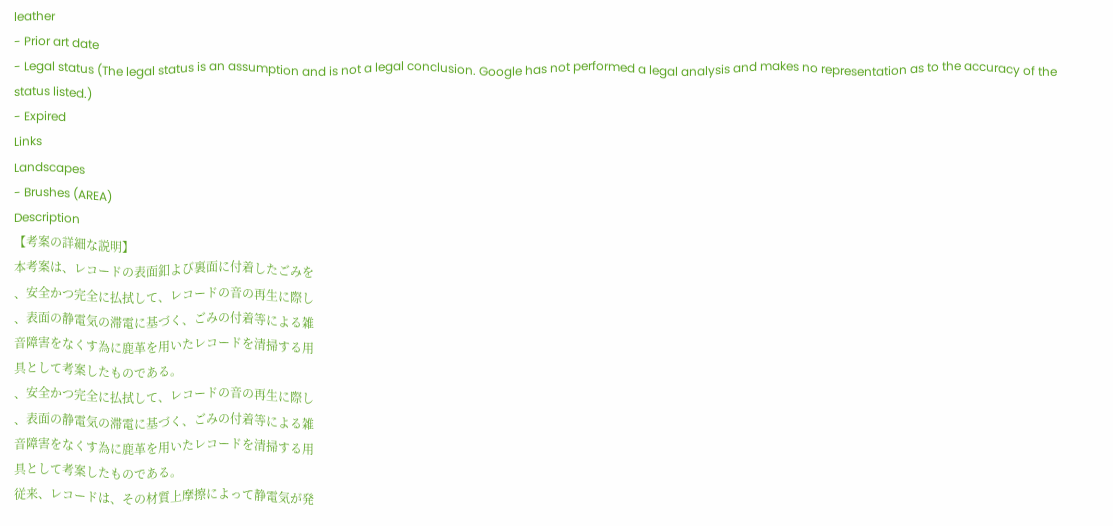leather
- Prior art date
- Legal status (The legal status is an assumption and is not a legal conclusion. Google has not performed a legal analysis and makes no representation as to the accuracy of the status listed.)
- Expired
Links
Landscapes
- Brushes (AREA)
Description
【考案の詳細な説明】
本考案は、レコードの表面釦よび裏面に付着したごみを
、安全かつ完全に払拭して、レコードの音の再生に際し
、表面の静電気の滞電に基づく、ごみの付着等による雑
音障害をなくす為に鹿革を用いたレコードを清掃する用
具として考案したものである。
、安全かつ完全に払拭して、レコードの音の再生に際し
、表面の静電気の滞電に基づく、ごみの付着等による雑
音障害をなくす為に鹿革を用いたレコードを清掃する用
具として考案したものである。
従来、レコードは、その材質上摩擦によって静電気が発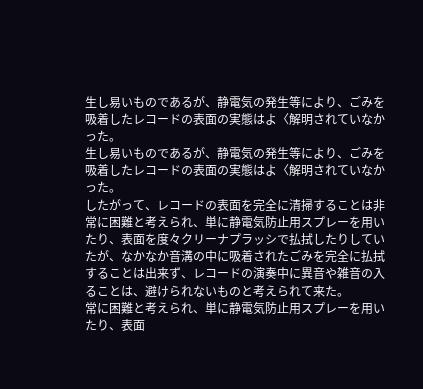生し易いものであるが、静電気の発生等により、ごみを
吸着したレコードの表面の実態はよ〈解明されていなか
った。
生し易いものであるが、静電気の発生等により、ごみを
吸着したレコードの表面の実態はよ〈解明されていなか
った。
したがって、レコードの表面を完全に清掃することは非
常に困難と考えられ、単に静電気防止用スプレーを用い
たり、表面を度々クリーナプラッシで払拭したりしてい
たが、なかなか音溝の中に吸着されたごみを完全に払拭
することは出来ず、レコードの演奏中に異音や雑音の入
ることは、避けられないものと考えられて来た。
常に困難と考えられ、単に静電気防止用スプレーを用い
たり、表面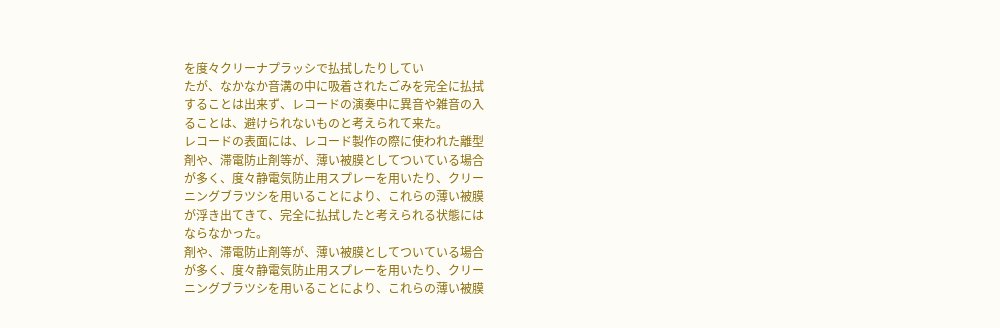を度々クリーナプラッシで払拭したりしてい
たが、なかなか音溝の中に吸着されたごみを完全に払拭
することは出来ず、レコードの演奏中に異音や雑音の入
ることは、避けられないものと考えられて来た。
レコードの表面には、レコード製作の際に使われた離型
剤や、滞電防止剤等が、薄い被膜としてついている場合
が多く、度々静電気防止用スプレーを用いたり、クリー
ニングブラツシを用いることにより、これらの薄い被膜
が浮き出てきて、完全に払拭したと考えられる状態には
ならなかった。
剤や、滞電防止剤等が、薄い被膜としてついている場合
が多く、度々静電気防止用スプレーを用いたり、クリー
ニングブラツシを用いることにより、これらの薄い被膜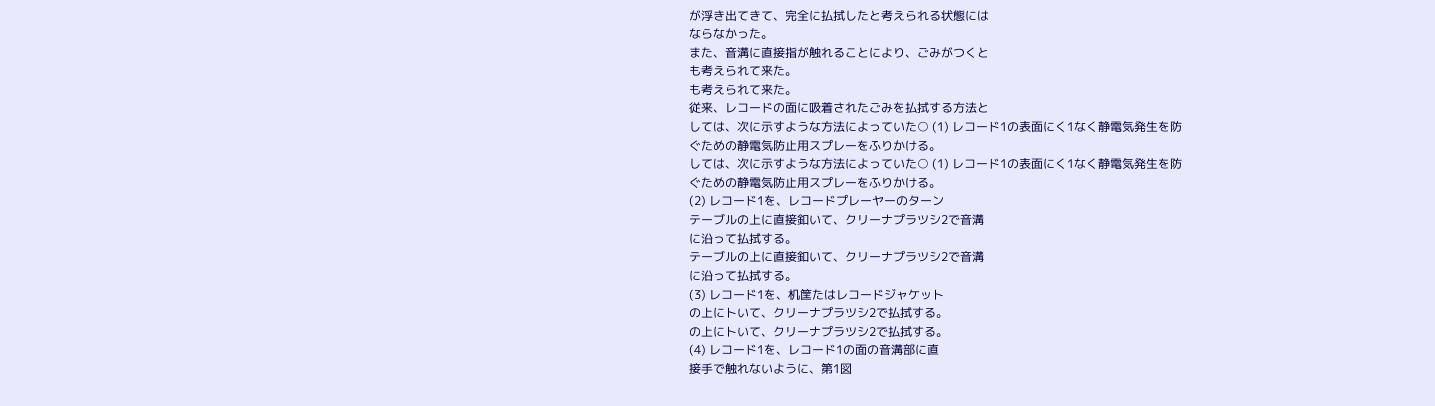が浮き出てきて、完全に払拭したと考えられる状態には
ならなかった。
また、音溝に直接指が触れることにより、ごみがつくと
も考えられて来た。
も考えられて来た。
従来、レコードの面に吸着されたごみを払拭する方法と
しては、次に示すような方法によっていた○ (1) レコード1の表面にく1なく静電気発生を防
ぐための静電気防止用スプレーをふりかける。
しては、次に示すような方法によっていた○ (1) レコード1の表面にく1なく静電気発生を防
ぐための静電気防止用スプレーをふりかける。
(2) レコード1を、レコードプレーヤーのターン
テーブルの上に直接釦いて、クリーナプラツシ2で音溝
に沿って払拭する。
テーブルの上に直接釦いて、クリーナプラツシ2で音溝
に沿って払拭する。
(3) レコード1を、机筐たはレコードジャケット
の上にトいて、クリーナプラツシ2で払拭する。
の上にトいて、クリーナプラツシ2で払拭する。
(4) レコード1を、レコード1の面の音溝部に直
接手で触れないように、第1図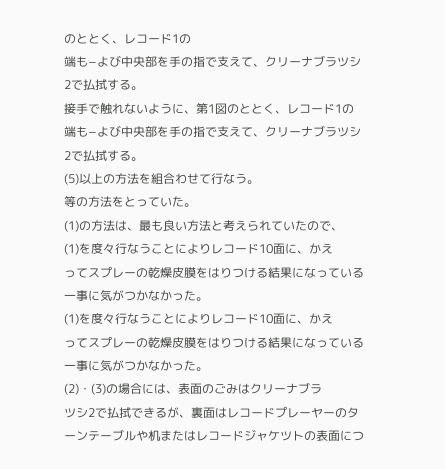のととく、レコード1の
端も−よび中央部を手の指で支えて、クリーナブラツシ
2で払拭する。
接手で触れないように、第1図のととく、レコード1の
端も−よび中央部を手の指で支えて、クリーナブラツシ
2で払拭する。
(5)以上の方法を組合わせて行なう。
等の方法をとっていた。
(1)の方法は、最も良い方法と考えられていたので、
(1)を度々行なうことによりレコード10面に、かえ
ってスプレーの乾燥皮膜をはりつける結果になっている
一事に気がつかなかった。
(1)を度々行なうことによりレコード10面に、かえ
ってスプレーの乾燥皮膜をはりつける結果になっている
一事に気がつかなかった。
(2)・(3)の場合には、表面のごみはクリーナブラ
ツシ2で払拭できるが、裏面はレコードプレーヤーのタ
ーンテーブルや机またはレコードジャケツトの表面につ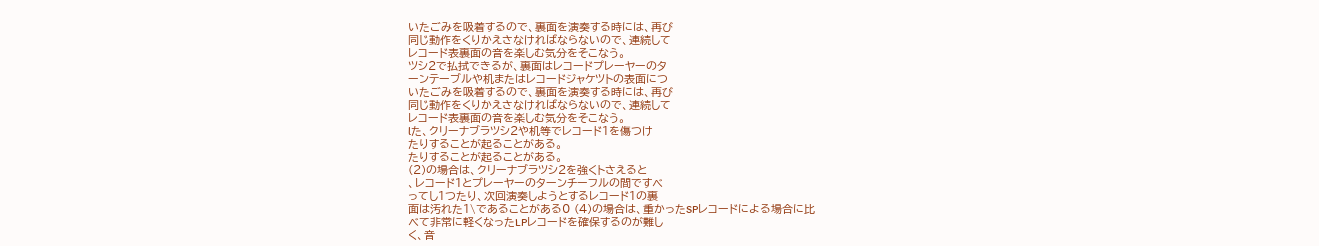いたごみを吸着するので、裏面を演奏する時には、再び
同じ動作をくりかえさなければならないので、連続して
レコード表裏面の音を楽しむ気分をそこなう。
ツシ2で払拭できるが、裏面はレコードプレーヤーのタ
ーンテーブルや机またはレコードジャケツトの表面につ
いたごみを吸着するので、裏面を演奏する時には、再び
同じ動作をくりかえさなければならないので、連続して
レコード表裏面の音を楽しむ気分をそこなう。
lた、クリーナブラツシ2や机等でレコード1を傷つけ
たりすることが起ることがある。
たりすることが起ることがある。
(2)の場合は、クリーナブラツシ2を強くトさえると
、レコード1とプレーヤーのターンチーフルの間ですべ
ってし1つたり、次回演奏しようとするレコード1の裏
面は汚れた1\であることがある0 (4)の場合は、重かったSPレコードによる場合に比
べて非常に軽くなったLPレコードを確保するのが難し
く、音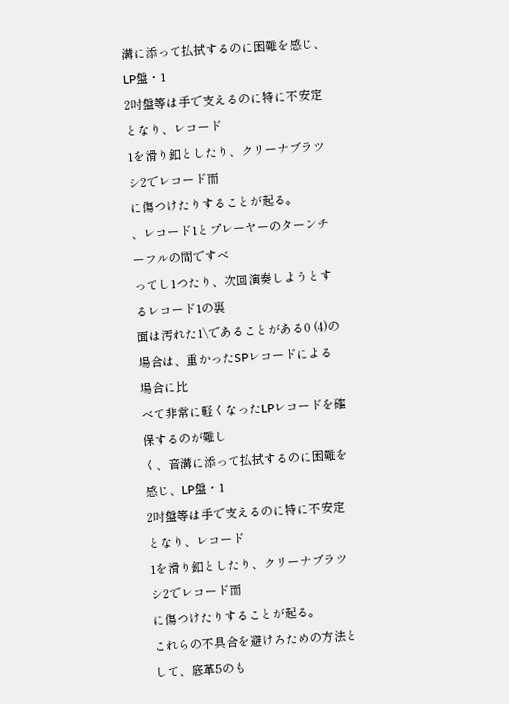溝に添って払拭するのに困難を感じ、LP盤・1
2吋盤等は手で支えるのに特に不安定となり、レコード
1を滑り釦としたり、クリーナブラツシ2でレコード而
に傷つけたりすることが起る。
、レコード1とプレーヤーのターンチーフルの間ですべ
ってし1つたり、次回演奏しようとするレコード1の裏
面は汚れた1\であることがある0 (4)の場合は、重かったSPレコードによる場合に比
べて非常に軽くなったLPレコードを確保するのが難し
く、音溝に添って払拭するのに困難を感じ、LP盤・1
2吋盤等は手で支えるのに特に不安定となり、レコード
1を滑り釦としたり、クリーナブラツシ2でレコード而
に傷つけたりすることが起る。
これらの不具合を避けろための方法として、底革5のも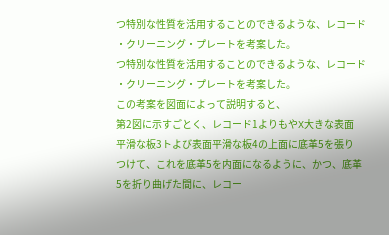つ特別な性質を活用することのできるような、レコード
・クリーニング・プレートを考案した。
つ特別な性質を活用することのできるような、レコード
・クリーニング・プレートを考案した。
この考案を図面によって説明すると、
第2図に示すごとく、レコード1よりもやX大きな表面
平滑な板3トよび表面平滑な板4の上面に底革5を張り
つけて、これを底革5を内面になるように、かつ、底革
5を折り曲げた間に、レコー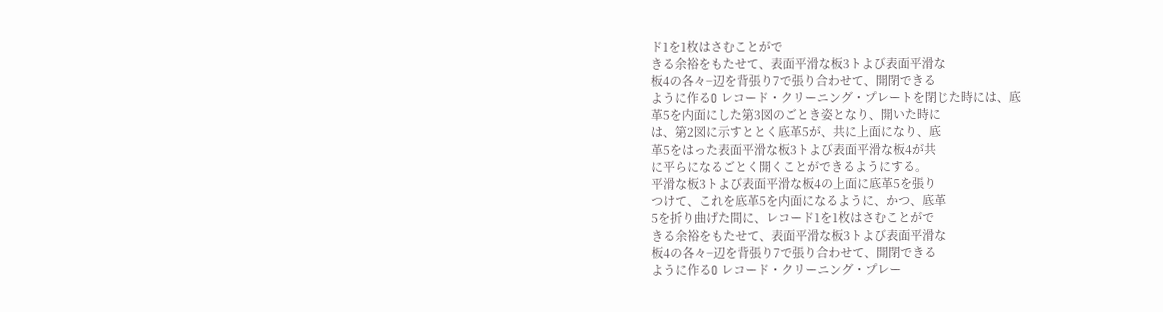ド1を1枚はさむことがで
きる余裕をもたせて、表面平滑な板3トよび表面平滑な
板4の各々−辺を背張り7で張り合わせて、開閉できる
ように作るO レコード・クリーニング・プレートを閉じた時には、底
革5を内面にした第3図のごとき姿となり、開いた時に
は、第2図に示すととく底革5が、共に上面になり、底
革5をはった表面平滑な板3トよび表面平滑な板4が共
に平らになるごとく開くことができるようにする。
平滑な板3トよび表面平滑な板4の上面に底革5を張り
つけて、これを底革5を内面になるように、かつ、底革
5を折り曲げた間に、レコード1を1枚はさむことがで
きる余裕をもたせて、表面平滑な板3トよび表面平滑な
板4の各々−辺を背張り7で張り合わせて、開閉できる
ように作るO レコード・クリーニング・プレー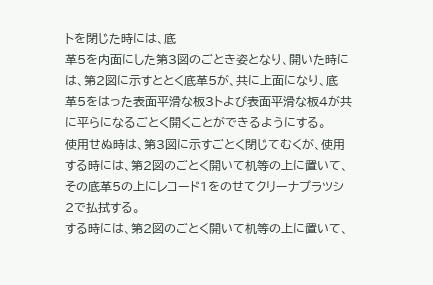トを閉じた時には、底
革5を内面にした第3図のごとき姿となり、開いた時に
は、第2図に示すととく底革5が、共に上面になり、底
革5をはった表面平滑な板3トよび表面平滑な板4が共
に平らになるごとく開くことができるようにする。
使用せぬ時は、第3図に示すごとく閉じてむくが、使用
する時には、第2図のごとく開いて机等の上に置いて、
その底革5の上にレコード1をのせてクリーナプラツシ
2で払拭する。
する時には、第2図のごとく開いて机等の上に置いて、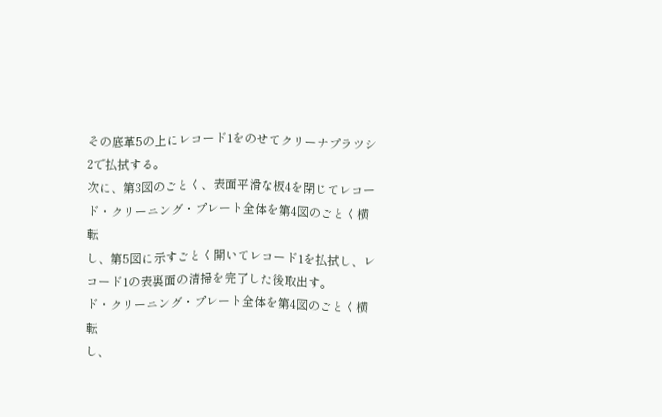その底革5の上にレコード1をのせてクリーナプラツシ
2で払拭する。
次に、第3図のごとく、表面平滑な板4を閉じてレコー
ド・クリーニング・プレート全体を第4図のごとく横転
し、第5図に示すごとく開いてレコード1を払拭し、レ
コード1の表裏面の清掃を完了した後取出す。
ド・クリーニング・プレート全体を第4図のごとく横転
し、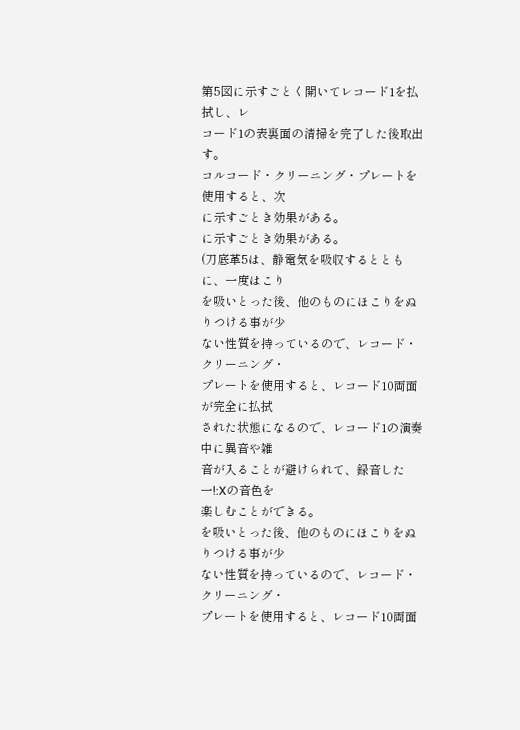第5図に示すごとく開いてレコード1を払拭し、レ
コード1の表裏面の清掃を完了した後取出す。
コルコード・クリーニング・プレートを使用すると、次
に示すごとき効果がある。
に示すごとき効果がある。
(刀底革5は、静電気を吸収するとともに、一度はこり
を吸いとった後、他のものにほこりをぬりつける事が少
ない性質を持っているので、レコード・クリーニング・
プレートを使用すると、レコード10両面が完全に払拭
された状態になるので、レコード1の演奏中に異音や雑
音が入ることが避けられて、録音した一!:Xの音色を
楽しむことができる。
を吸いとった後、他のものにほこりをぬりつける事が少
ない性質を持っているので、レコード・クリーニング・
プレートを使用すると、レコード10両面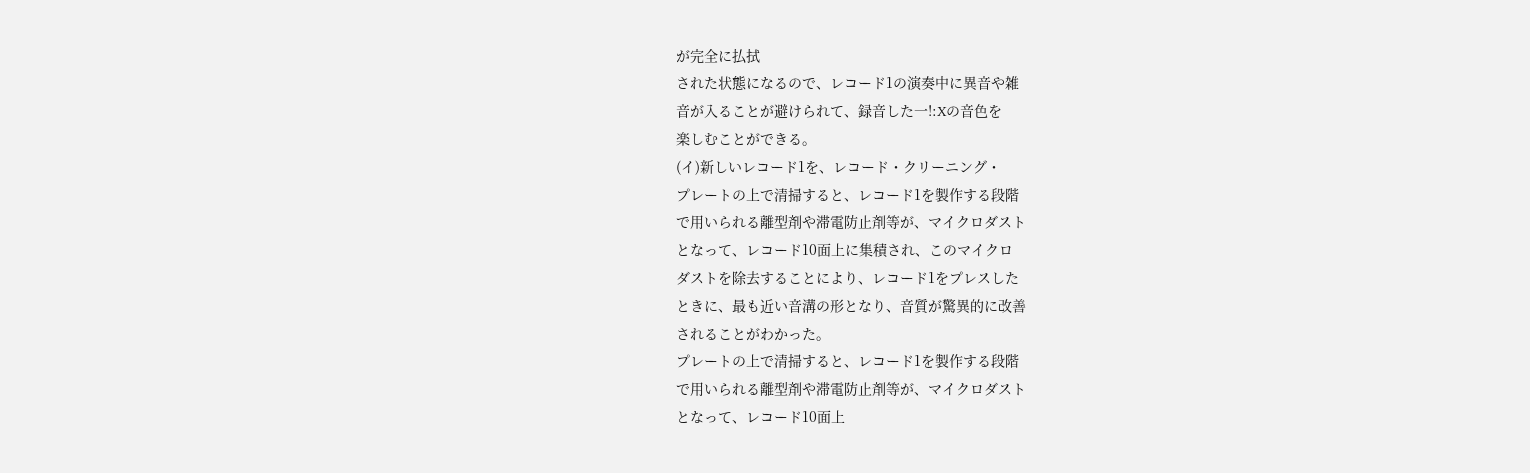が完全に払拭
された状態になるので、レコード1の演奏中に異音や雑
音が入ることが避けられて、録音した一!:Xの音色を
楽しむことができる。
(イ)新しいレコード1を、レコード・クリーニング・
プレートの上で清掃すると、レコード1を製作する段階
で用いられる離型剤や滞電防止剤等が、マイクロダスト
となって、レコード10面上に集積され、このマイクロ
ダストを除去することにより、レコード1をプレスした
ときに、最も近い音溝の形となり、音質が驚異的に改善
されることがわかった。
プレートの上で清掃すると、レコード1を製作する段階
で用いられる離型剤や滞電防止剤等が、マイクロダスト
となって、レコード10面上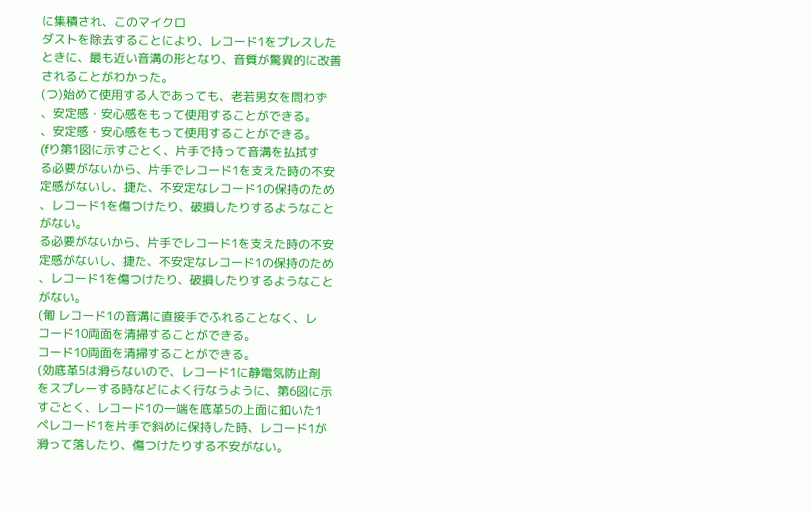に集積され、このマイクロ
ダストを除去することにより、レコード1をプレスした
ときに、最も近い音溝の形となり、音質が驚異的に改善
されることがわかった。
(つ)始めて使用する人であっても、老若男女を問わず
、安定感・安心感をもって使用することができる。
、安定感・安心感をもって使用することができる。
(fり第1図に示すごとく、片手で持って音溝を払拭す
る必要がないから、片手でレコード1を支えた時の不安
定感がないし、捷た、不安定なレコード1の保持のため
、レコード1を傷つけたり、破損したりするようなこと
がない。
る必要がないから、片手でレコード1を支えた時の不安
定感がないし、捷た、不安定なレコード1の保持のため
、レコード1を傷つけたり、破損したりするようなこと
がない。
(匍 レコード1の音溝に直接手でふれることなく、レ
コード10両面を清掃することができる。
コード10両面を清掃することができる。
(効底革5は滑らないので、レコード1に静電気防止剤
をスプレーする時などによく行なうように、第6図に示
すごとく、レコード1の一端を底革5の上面に釦いた1
ペレコード1を片手で斜めに保持した時、レコード1が
滑って落したり、傷つけたりする不安がない。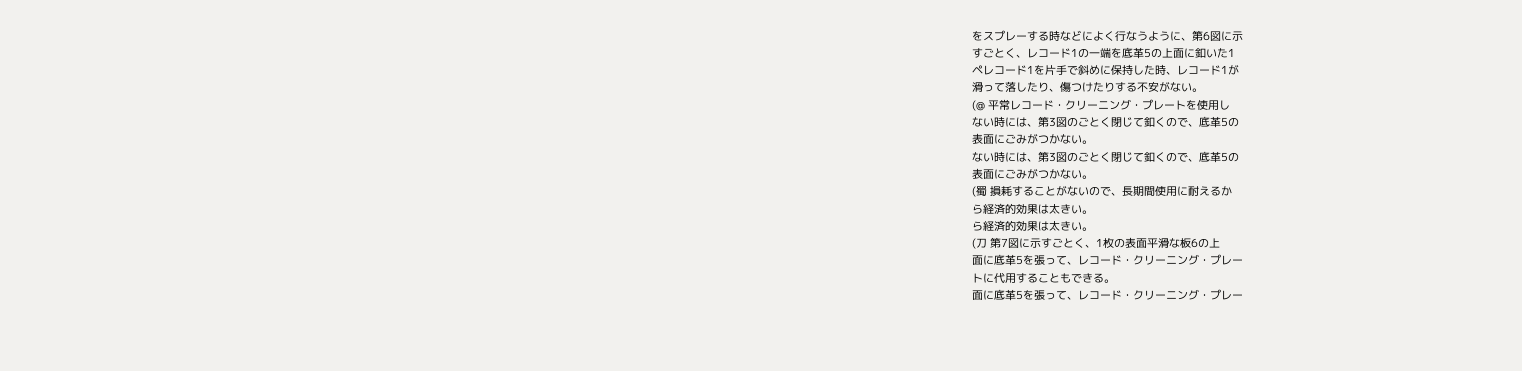をスプレーする時などによく行なうように、第6図に示
すごとく、レコード1の一端を底革5の上面に釦いた1
ペレコード1を片手で斜めに保持した時、レコード1が
滑って落したり、傷つけたりする不安がない。
(@ 平常レコード・クリーニング・プレートを使用し
ない時には、第3図のごとく閉じて釦くので、底革5の
表面にごみがつかない。
ない時には、第3図のごとく閉じて釦くので、底革5の
表面にごみがつかない。
(蜀 損耗することがないので、長期間使用に耐えるか
ら経済的効果は太きい。
ら経済的効果は太きい。
(刀 第7図に示すごとく、1枚の表面平滑な板6の上
面に底革5を張って、レコード・クリーニング・プレー
トに代用することもできる。
面に底革5を張って、レコード・クリーニング・プレー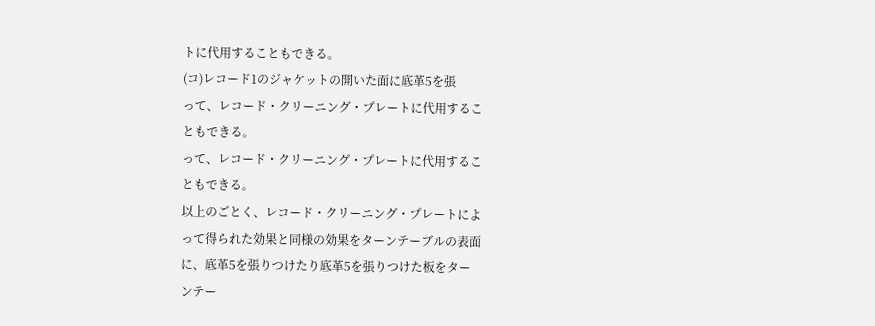トに代用することもできる。
(コ)レコード1のジャケットの開いた面に底革5を張
って、レコード・クリーニング・プレートに代用するこ
ともできる。
って、レコード・クリーニング・プレートに代用するこ
ともできる。
以上のごとく、レコード・クリーニング・プレートによ
って得られた効果と同様の効果をターンテーブルの表面
に、底革5を張りつけたり底革5を張りつけた板をター
ンテー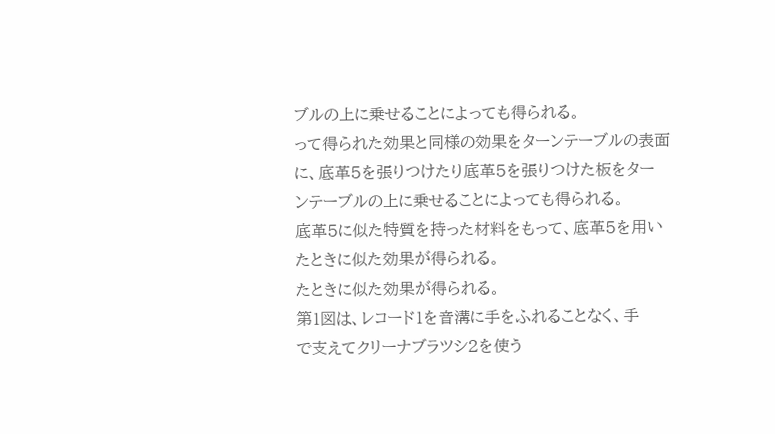ブルの上に乗せることによっても得られる。
って得られた効果と同様の効果をターンテーブルの表面
に、底革5を張りつけたり底革5を張りつけた板をター
ンテーブルの上に乗せることによっても得られる。
底革5に似た特質を持った材料をもって、底革5を用い
たときに似た効果が得られる。
たときに似た効果が得られる。
第1図は、レコード1を音溝に手をふれることなく、手
で支えてクリーナブラツシ2を使う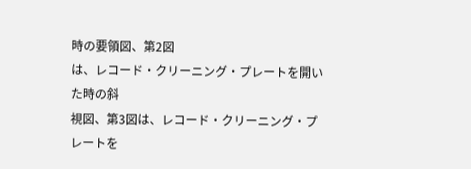時の要領図、第2図
は、レコード・クリーニング・プレートを開いた時の斜
視図、第3図は、レコード・クリーニング・プレートを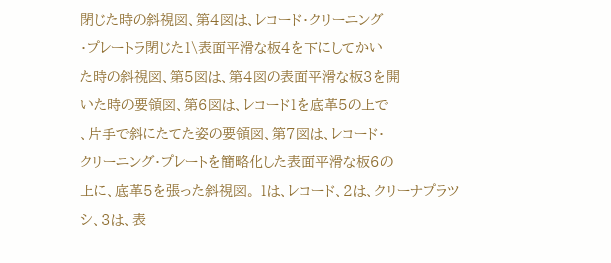閉じた時の斜視図、第4図は、レコード・クリーニング
・プレートラ閉じた1\表面平滑な板4を下にしてかい
た時の斜視図、第5図は、第4図の表面平滑な板3を開
いた時の要領図、第6図は、レコード1を底革5の上で
、片手で斜にたてた姿の要領図、第7図は、レコード・
クリーニング・プレートを簡略化した表面平滑な板6の
上に、底革5を張った斜視図。 1は、レコード、2は、クリーナプラツシ、3は、表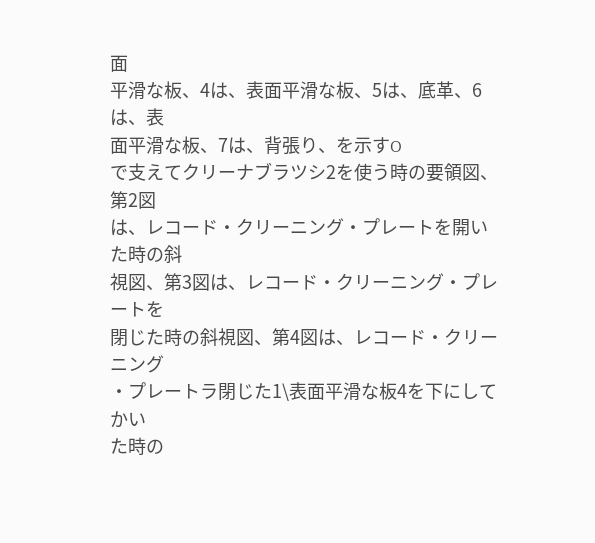面
平滑な板、4は、表面平滑な板、5は、底革、6は、表
面平滑な板、7は、背張り、を示すO
で支えてクリーナブラツシ2を使う時の要領図、第2図
は、レコード・クリーニング・プレートを開いた時の斜
視図、第3図は、レコード・クリーニング・プレートを
閉じた時の斜視図、第4図は、レコード・クリーニング
・プレートラ閉じた1\表面平滑な板4を下にしてかい
た時の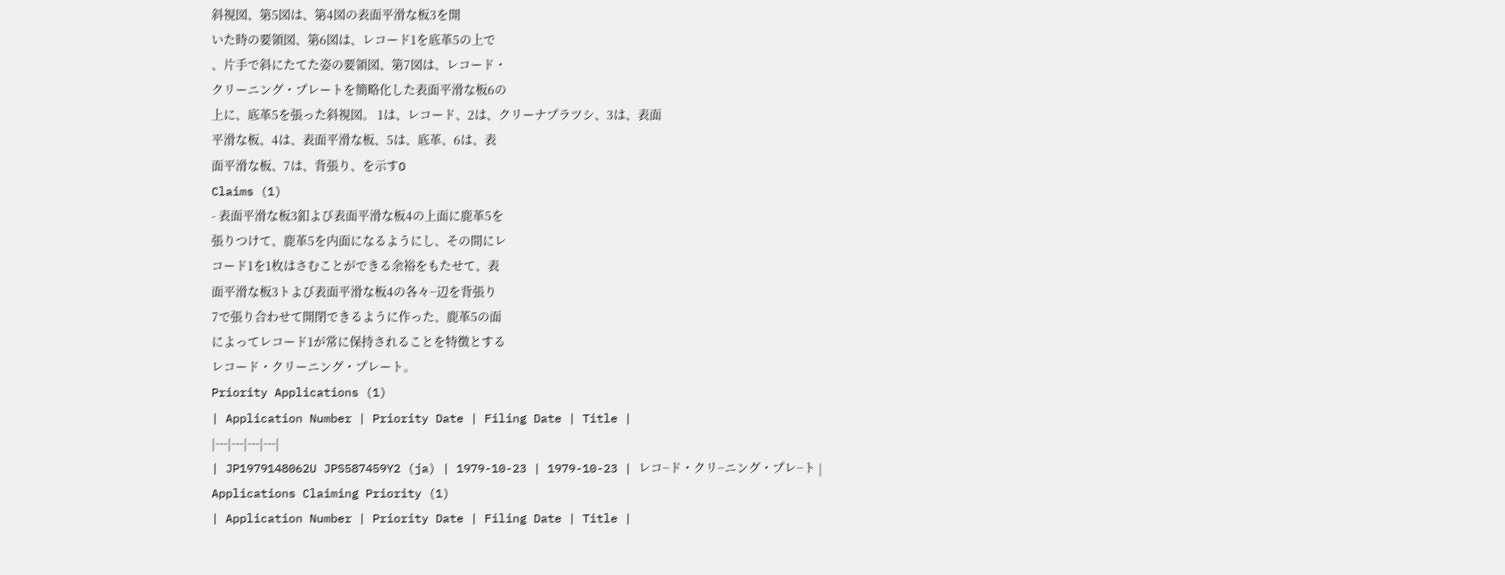斜視図、第5図は、第4図の表面平滑な板3を開
いた時の要領図、第6図は、レコード1を底革5の上で
、片手で斜にたてた姿の要領図、第7図は、レコード・
クリーニング・プレートを簡略化した表面平滑な板6の
上に、底革5を張った斜視図。 1は、レコード、2は、クリーナプラツシ、3は、表面
平滑な板、4は、表面平滑な板、5は、底革、6は、表
面平滑な板、7は、背張り、を示すO
Claims (1)
- 表面平滑な板3釦よび表面平滑な板4の上面に鹿革5を
張りつけて、鹿革5を内面になるようにし、その間にレ
コード1を1枚はさむことができる余裕をもたせて、表
面平滑な板3トよび表面平滑な板4の各々−辺を背張り
7で張り合わせて開閉できるように作った、鹿革5の面
によってレコード1が常に保持されることを特徴とする
レコード・クリーニング・プレート。
Priority Applications (1)
| Application Number | Priority Date | Filing Date | Title |
|---|---|---|---|
| JP1979148062U JPS587459Y2 (ja) | 1979-10-23 | 1979-10-23 | レコ−ド・クリ−ニング・プレ−ト |
Applications Claiming Priority (1)
| Application Number | Priority Date | Filing Date | Title |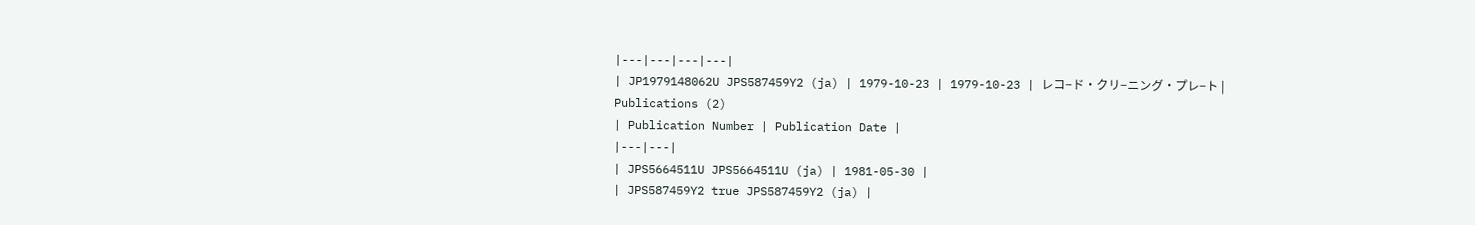|---|---|---|---|
| JP1979148062U JPS587459Y2 (ja) | 1979-10-23 | 1979-10-23 | レコ−ド・クリ−ニング・プレ−ト |
Publications (2)
| Publication Number | Publication Date |
|---|---|
| JPS5664511U JPS5664511U (ja) | 1981-05-30 |
| JPS587459Y2 true JPS587459Y2 (ja) |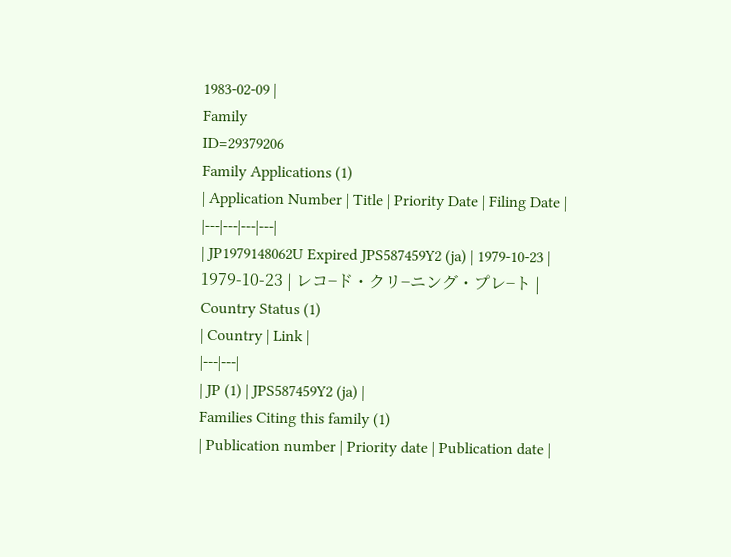1983-02-09 |
Family
ID=29379206
Family Applications (1)
| Application Number | Title | Priority Date | Filing Date |
|---|---|---|---|
| JP1979148062U Expired JPS587459Y2 (ja) | 1979-10-23 | 1979-10-23 | レコ−ド・クリ−ニング・プレ−ト |
Country Status (1)
| Country | Link |
|---|---|
| JP (1) | JPS587459Y2 (ja) |
Families Citing this family (1)
| Publication number | Priority date | Publication date |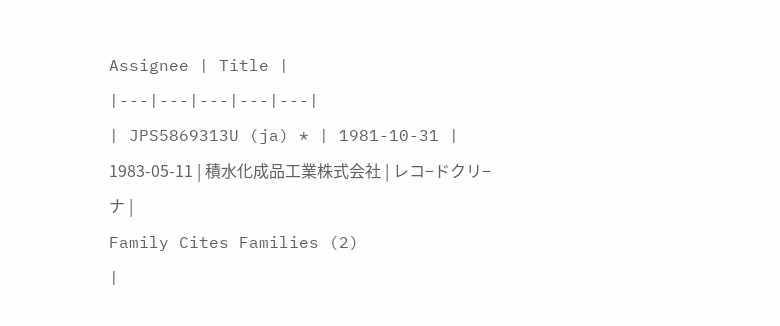Assignee | Title |
|---|---|---|---|---|
| JPS5869313U (ja) * | 1981-10-31 | 1983-05-11 | 積水化成品工業株式会社 | レコ−ドクリ−ナ |
Family Cites Families (2)
|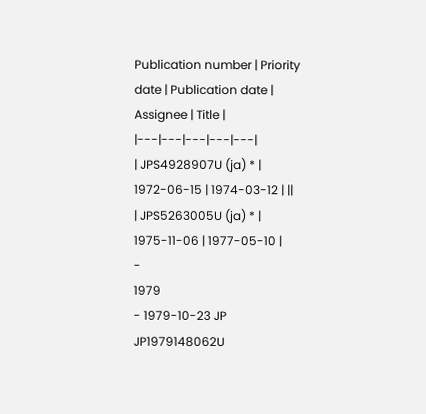Publication number | Priority date | Publication date | Assignee | Title |
|---|---|---|---|---|
| JPS4928907U (ja) * | 1972-06-15 | 1974-03-12 | ||
| JPS5263005U (ja) * | 1975-11-06 | 1977-05-10 |
-
1979
- 1979-10-23 JP JP1979148062U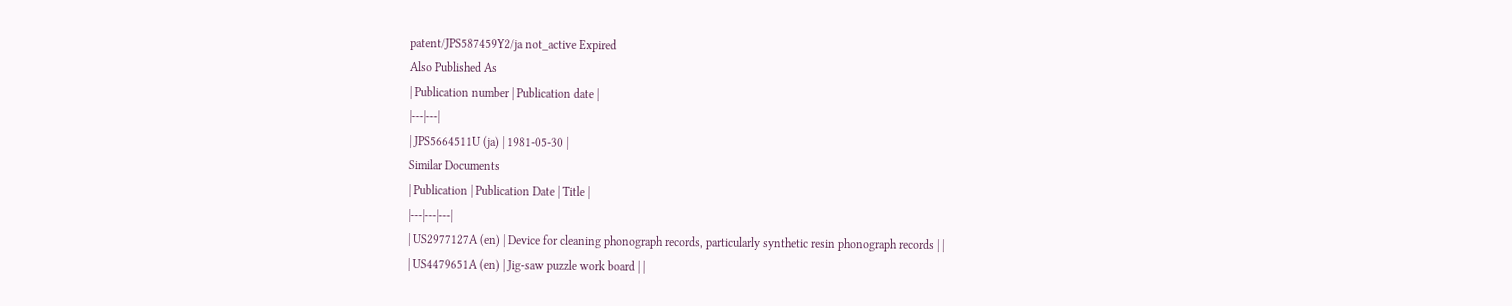patent/JPS587459Y2/ja not_active Expired
Also Published As
| Publication number | Publication date |
|---|---|
| JPS5664511U (ja) | 1981-05-30 |
Similar Documents
| Publication | Publication Date | Title |
|---|---|---|
| US2977127A (en) | Device for cleaning phonograph records, particularly synthetic resin phonograph records | |
| US4479651A (en) | Jig-saw puzzle work board | |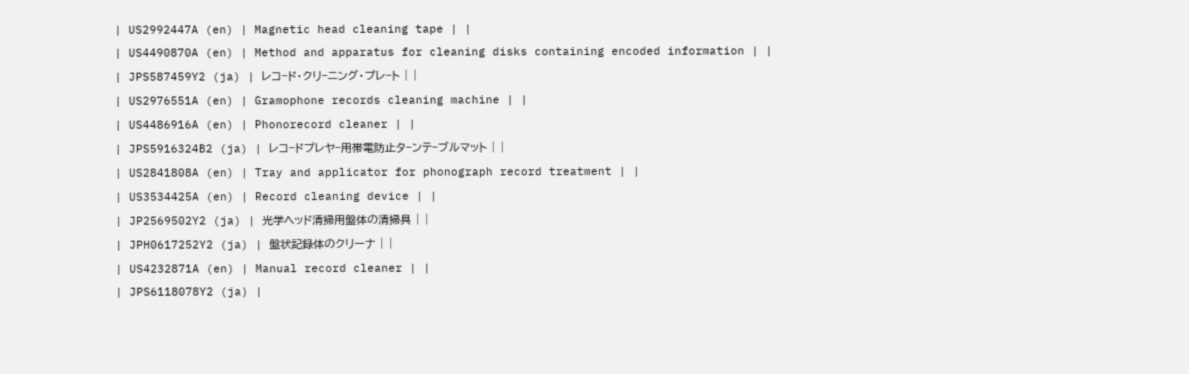| US2992447A (en) | Magnetic head cleaning tape | |
| US4490870A (en) | Method and apparatus for cleaning disks containing encoded information | |
| JPS587459Y2 (ja) | レコ−ド・クリ−ニング・プレ−ト | |
| US2976551A (en) | Gramophone records cleaning machine | |
| US4486916A (en) | Phonorecord cleaner | |
| JPS5916324B2 (ja) | レコ−ドプレヤ−用帯電防止タ−ンテ−ブルマット | |
| US2841808A (en) | Tray and applicator for phonograph record treatment | |
| US3534425A (en) | Record cleaning device | |
| JP2569502Y2 (ja) | 光学ヘッド清掃用盤体の清掃具 | |
| JPH0617252Y2 (ja) | 盤状記録体のクリーナ | |
| US4232871A (en) | Manual record cleaner | |
| JPS6118078Y2 (ja) |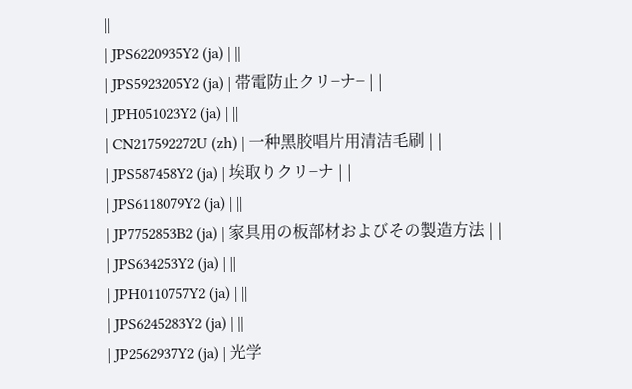||
| JPS6220935Y2 (ja) | ||
| JPS5923205Y2 (ja) | 帯電防止クリ−ナ− | |
| JPH051023Y2 (ja) | ||
| CN217592272U (zh) | 一种黑胶唱片用清洁毛刷 | |
| JPS587458Y2 (ja) | 埃取りクリ−ナ | |
| JPS6118079Y2 (ja) | ||
| JP7752853B2 (ja) | 家具用の板部材およびその製造方法 | |
| JPS634253Y2 (ja) | ||
| JPH0110757Y2 (ja) | ||
| JPS6245283Y2 (ja) | ||
| JP2562937Y2 (ja) | 光学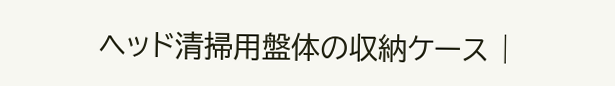ヘッド清掃用盤体の収納ケース |